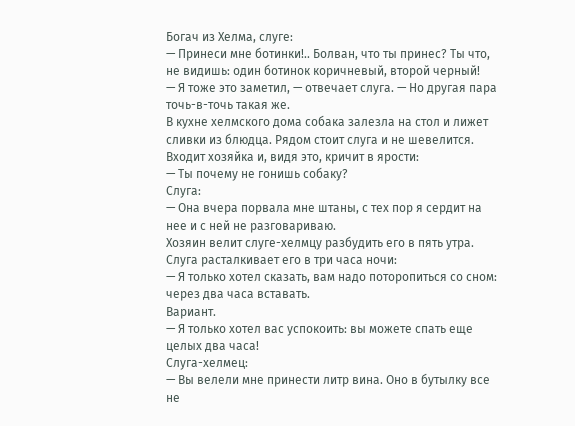Богач из Хелма, слуге:
— Принеси мне ботинки!.. Болван, что ты принес? Ты что, не видишь: один ботинок коричневый, второй черный!
— Я тоже это заметил, — отвечает слуга. — Но другая пара точь-в-точь такая же.
В кухне хелмского дома собака залезла на стол и лижет сливки из блюдца. Рядом стоит слуга и не шевелится. Входит хозяйка и, видя это, кричит в ярости:
— Ты почему не гонишь собаку?
Слуга:
— Она вчера порвала мне штаны, с тех пор я сердит на нее и с ней не разговариваю.
Хозяин велит слуге-хелмцу разбудить его в пять утра. Слуга расталкивает его в три часа ночи:
— Я только хотел сказать, вам надо поторопиться со сном: через два часа вставать.
Вариант.
— Я только хотел вас успокоить: вы можете спать еще целых два часа!
Слуга-хелмец:
— Вы велели мне принести литр вина. Оно в бутылку все не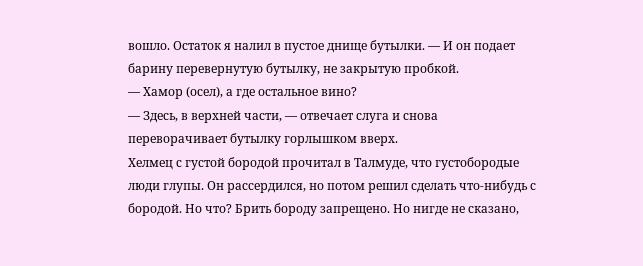вошло. Остаток я налил в пустое днище бутылки. — И он подает барину перевернутую бутылку, не закрытую пробкой.
— Хамор (осел), а где остальное вино?
— Здесь, в верхней части, — отвечает слуга и снова переворачивает бутылку горлышком вверх.
Хелмец с густой бородой прочитал в Талмуде, что густобородые люди глупы. Он рассердился, но потом решил сделать что-нибудь с бородой. Но что? Брить бороду запрещено. Но нигде не сказано,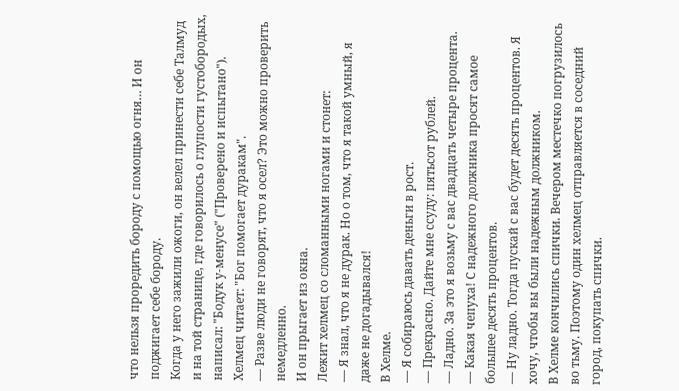что нельзя проредить бороду с помощью огня… И он поджигает себе бороду.
Когда у него зажили ожоги, он велел принести себе Талмуд и на той странице, где говорилось о глупости густобородых, написал: "Бодук у-менусе" ("Проверено и испытано").
Хелмец читает: "Бог помогает дуракам".
— Разве люди не говорят, что я осел? Это можно проверить немедленно.
И он прыгает из окна.
Лежит хелмец со сломанными ногами и стонет:
— Я знал, что я не дурак. Но о том, что я такой умный, я даже не догадывался!
В Хелме.
— Я собираюсь давать деньги в рост.
— Прекрасно. Дайте мне ссуду: пятьсот рублей.
— Ладно. За это я возьму с вас двадцать четыре процента.
— Какая чепуха! С надежного должника просят самое большее десять процентов.
— Ну ладно. Тогда пускай с вас будет десять процентов. Я хочу, чтобы вы были надежным должником.
В Хелме кончились спички. Вечером местечко погрузилось во тьму. Поэтому один хелмец отправляется в соседний город, покупать спички.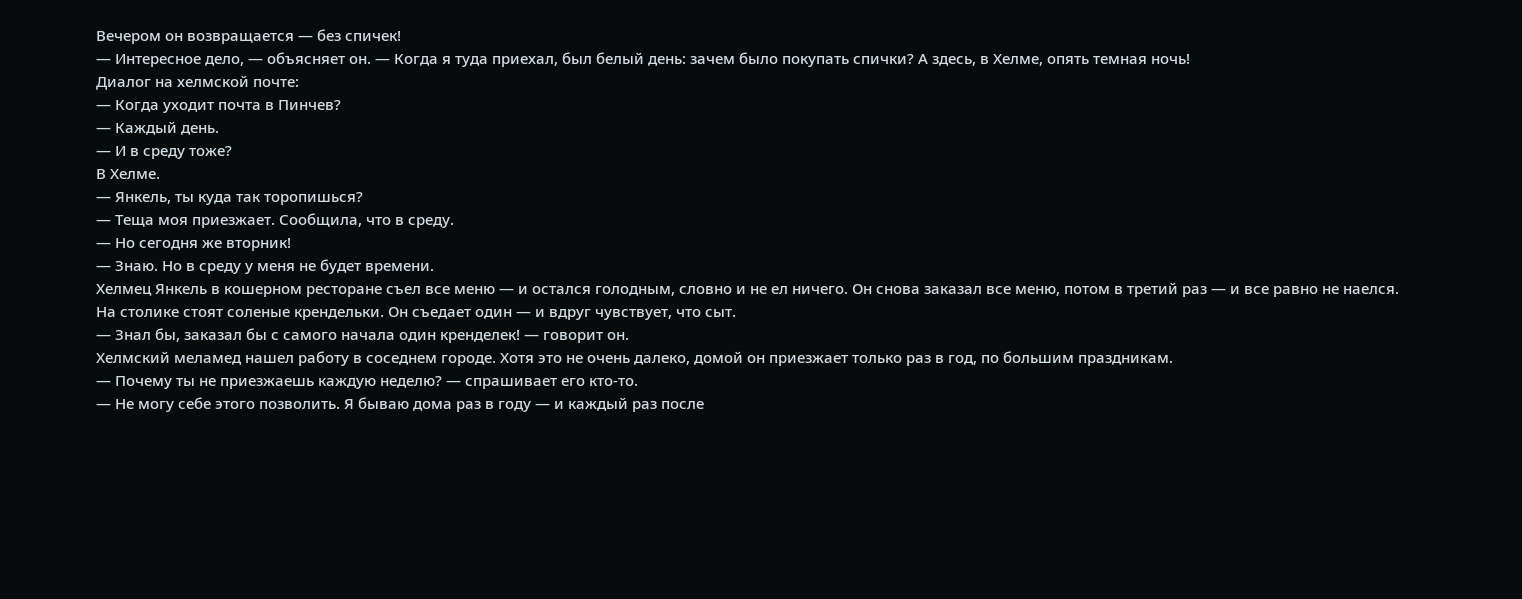Вечером он возвращается — без спичек!
— Интересное дело, — объясняет он. — Когда я туда приехал, был белый день: зачем было покупать спички? А здесь, в Хелме, опять темная ночь!
Диалог на хелмской почте:
— Когда уходит почта в Пинчев?
— Каждый день.
— И в среду тоже?
В Хелме.
— Янкель, ты куда так торопишься?
— Теща моя приезжает. Сообщила, что в среду.
— Но сегодня же вторник!
— Знаю. Но в среду у меня не будет времени.
Хелмец Янкель в кошерном ресторане съел все меню — и остался голодным, словно и не ел ничего. Он снова заказал все меню, потом в третий раз — и все равно не наелся.
На столике стоят соленые крендельки. Он съедает один — и вдруг чувствует, что сыт.
— Знал бы, заказал бы с самого начала один кренделек! — говорит он.
Хелмский меламед нашел работу в соседнем городе. Хотя это не очень далеко, домой он приезжает только раз в год, по большим праздникам.
— Почему ты не приезжаешь каждую неделю? — спрашивает его кто-то.
— Не могу себе этого позволить. Я бываю дома раз в году — и каждый раз после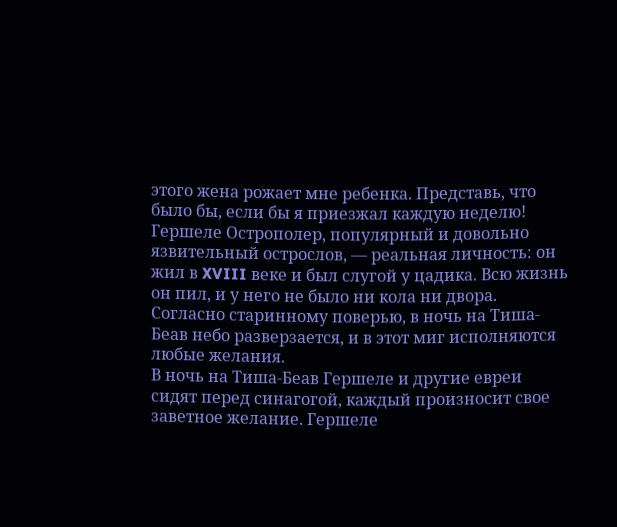этого жена рожает мне ребенка. Представь, что было бы, если бы я приезжал каждую неделю!
Гершеле Острополер, популярный и довольно язвительный острослов, — реальная личность: он жил в XVIII веке и был слугой у цадика. Всю жизнь он пил, и у него не было ни кола ни двора.
Согласно старинному поверью, в ночь на Тиша-Беав небо разверзается, и в этот миг исполняются любые желания.
В ночь на Тиша-Беав Гершеле и другие евреи сидят перед синагогой, каждый произносит свое заветное желание. Гершеле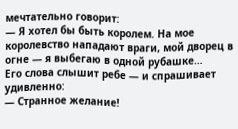мечтательно говорит:
— Я хотел бы быть королем. На мое королевство нападают враги, мой дворец в огне — я выбегаю в одной рубашке…
Его слова слышит ребе — и спрашивает удивленно:
— Странное желание!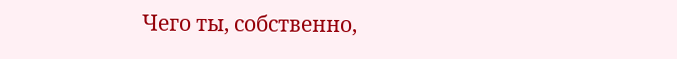Чего ты, собственно,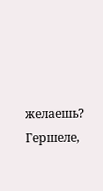желаешь? Гершеле,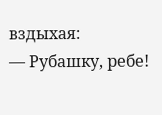вздыхая:
— Рубашку, ребе!